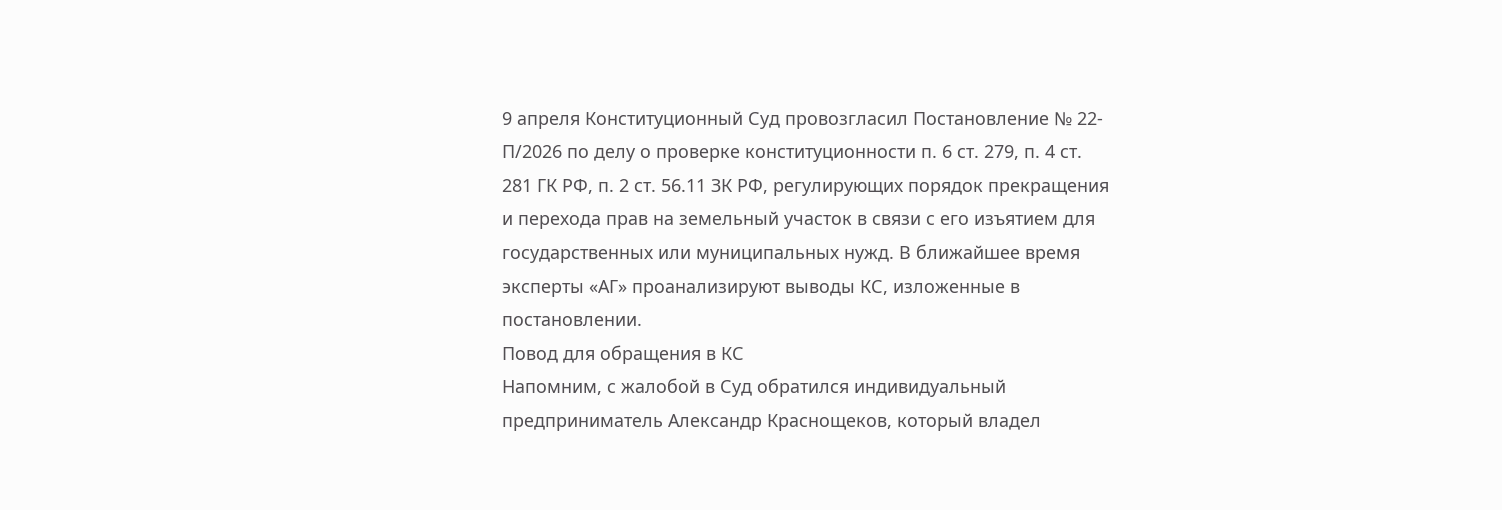9 апреля Конституционный Суд провозгласил Постановление № 22-П/2026 по делу о проверке конституционности п. 6 ст. 279, п. 4 ст. 281 ГК РФ, п. 2 ст. 56.11 ЗК РФ, регулирующих порядок прекращения и перехода прав на земельный участок в связи с его изъятием для государственных или муниципальных нужд. В ближайшее время эксперты «АГ» проанализируют выводы КС, изложенные в постановлении.
Повод для обращения в КС
Напомним, с жалобой в Суд обратился индивидуальный предприниматель Александр Краснощеков, который владел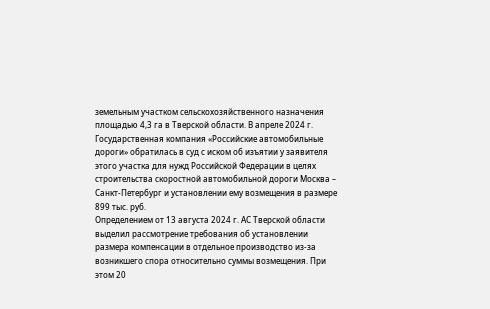земельным участком сельскохозяйственного назначения площадью 4,3 га в Тверской области. В апреле 2024 г. Государственная компания «Российские автомобильные дороги» обратилась в суд с иском об изъятии у заявителя этого участка для нужд Российской Федерации в целях строительства скоростной автомобильной дороги Москва – Санкт-Петербург и установлении ему возмещения в размере 899 тыс. руб.
Определением от 13 августа 2024 г. АС Тверской области выделил рассмотрение требования об установлении размера компенсации в отдельное производство из-за возникшего спора относительно суммы возмещения. При этом 20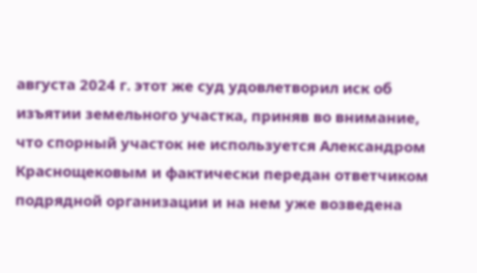августа 2024 г. этот же суд удовлетворил иск об изъятии земельного участка, приняв во внимание, что спорный участок не используется Александром Краснощековым и фактически передан ответчиком подрядной организации и на нем уже возведена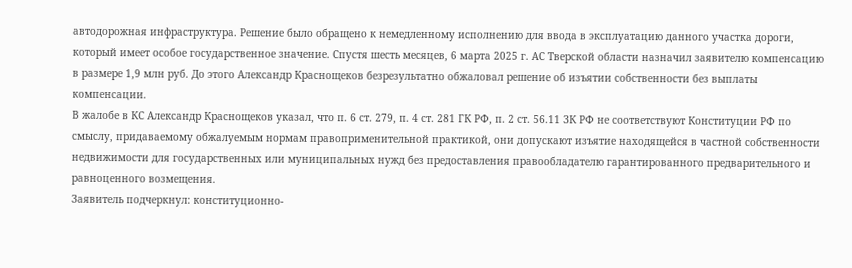автодорожная инфраструктура. Решение было обращено к немедленному исполнению для ввода в эксплуатацию данного участка дороги, который имеет особое государственное значение. Спустя шесть месяцев, 6 марта 2025 г. АС Тверской области назначил заявителю компенсацию в размере 1,9 млн руб. До этого Александр Краснощеков безрезультатно обжаловал решение об изъятии собственности без выплаты компенсации.
В жалобе в КС Александр Краснощеков указал, что п. 6 ст. 279, п. 4 ст. 281 ГК РФ, п. 2 ст. 56.11 ЗК РФ не соответствуют Конституции РФ по смыслу, придаваемому обжалуемым нормам правоприменительной практикой, они допускают изъятие находящейся в частной собственности недвижимости для государственных или муниципальных нужд без предоставления правообладателю гарантированного предварительного и равноценного возмещения.
Заявитель подчеркнул: конституционно-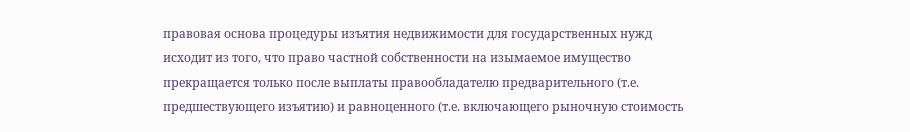правовая основа процедуры изъятия недвижимости для государственных нужд исходит из того, что право частной собственности на изымаемое имущество прекращается только после выплаты правообладателю предварительного (т.е. предшествующего изъятию) и равноценного (т.е. включающего рыночную стоимость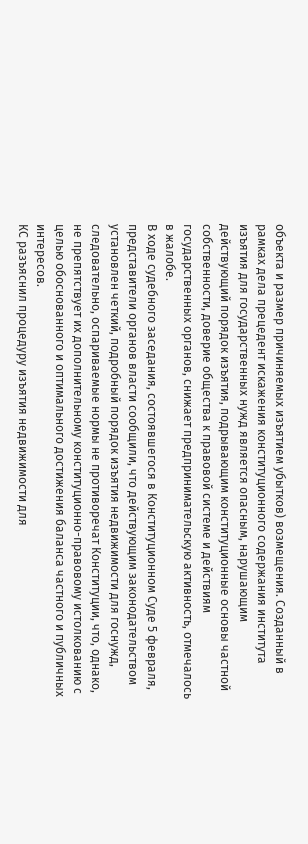объекта и размер причиняемых изъятием убытков) возмещения. Созданный в рамках дела прецедент искажения конституционного содержания института изъятия для государственных нужд является опасным, нарушающим действующий порядок изъятия, подрывающим конституционные основы частной собственности, доверие общества к правовой системе и действиям государственных органов, снижает предпринимательскую активность, отмечалось в жалобе.
В ходе судебного заседания, состоявшегося в Конституционном Суде 5 февраля, представители органов власти сообщили, что действующим законодательством установлен четкий, подробный порядок изъятия недвижимости для госнужд, следовательно, оспариваемые нормы не противоречат Конституции, что, однако, не препятствует их дополнительному конституционно-правовому истолкованию с целью обоснованного и оптимального достижения баланса частного и публичных интересов.
КС разъяснил процедуру изъятия недвижимости для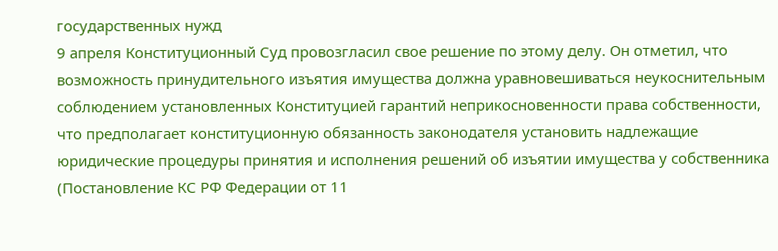государственных нужд
9 апреля Конституционный Суд провозгласил свое решение по этому делу. Он отметил, что возможность принудительного изъятия имущества должна уравновешиваться неукоснительным соблюдением установленных Конституцией гарантий неприкосновенности права собственности, что предполагает конституционную обязанность законодателя установить надлежащие юридические процедуры принятия и исполнения решений об изъятии имущества у собственника (Постановление КС РФ Федерации от 11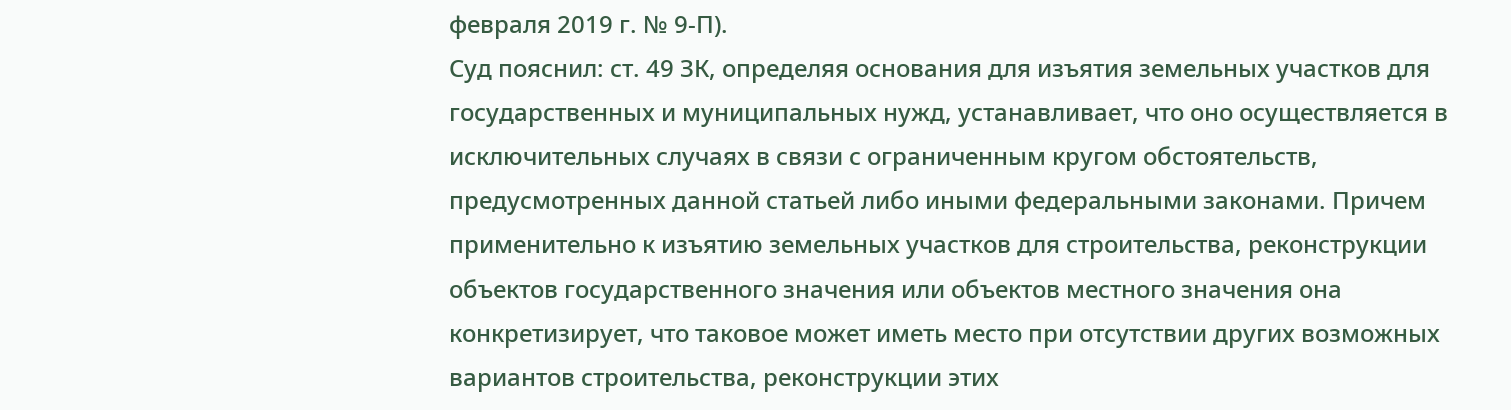февраля 2019 г. № 9-П).
Суд пояснил: ст. 49 ЗК, определяя основания для изъятия земельных участков для государственных и муниципальных нужд, устанавливает, что оно осуществляется в исключительных случаях в связи с ограниченным кругом обстоятельств, предусмотренных данной статьей либо иными федеральными законами. Причем применительно к изъятию земельных участков для строительства, реконструкции объектов государственного значения или объектов местного значения она конкретизирует, что таковое может иметь место при отсутствии других возможных вариантов строительства, реконструкции этих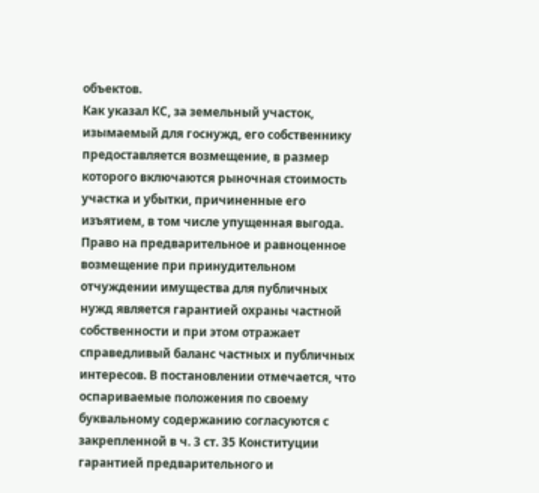объектов.
Как указал КС, за земельный участок, изымаемый для госнужд, его собственнику предоставляется возмещение, в размер которого включаются рыночная стоимость участка и убытки, причиненные его изъятием, в том числе упущенная выгода. Право на предварительное и равноценное возмещение при принудительном отчуждении имущества для публичных нужд является гарантией охраны частной собственности и при этом отражает справедливый баланс частных и публичных интересов. В постановлении отмечается, что оспариваемые положения по своему буквальному содержанию согласуются с закрепленной в ч. 3 ст. 35 Конституции гарантией предварительного и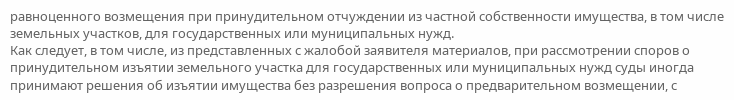равноценного возмещения при принудительном отчуждении из частной собственности имущества, в том числе земельных участков, для государственных или муниципальных нужд.
Как следует, в том числе, из представленных с жалобой заявителя материалов, при рассмотрении споров о принудительном изъятии земельного участка для государственных или муниципальных нужд суды иногда принимают решения об изъятии имущества без разрешения вопроса о предварительном возмещении, с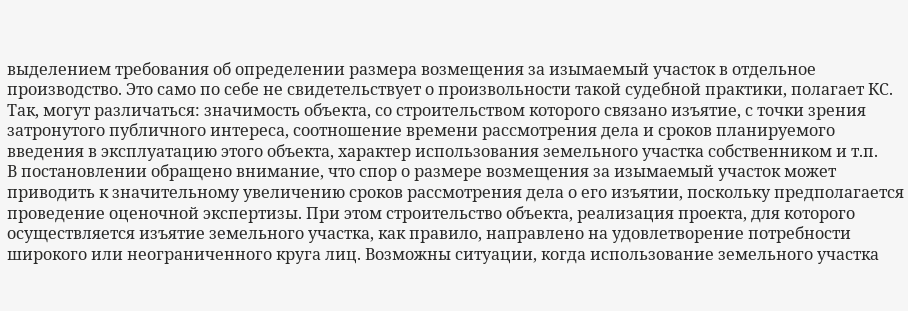выделением требования об определении размера возмещения за изымаемый участок в отдельное производство. Это само по себе не свидетельствует о произвольности такой судебной практики, полагает КС. Так, могут различаться: значимость объекта, со строительством которого связано изъятие, с точки зрения затронутого публичного интереса, соотношение времени рассмотрения дела и сроков планируемого введения в эксплуатацию этого объекта, характер использования земельного участка собственником и т.п.
В постановлении обращено внимание, что спор о размере возмещения за изымаемый участок может приводить к значительному увеличению сроков рассмотрения дела о его изъятии, поскольку предполагается проведение оценочной экспертизы. При этом строительство объекта, реализация проекта, для которого осуществляется изъятие земельного участка, как правило, направлено на удовлетворение потребности широкого или неограниченного круга лиц. Возможны ситуации, когда использование земельного участка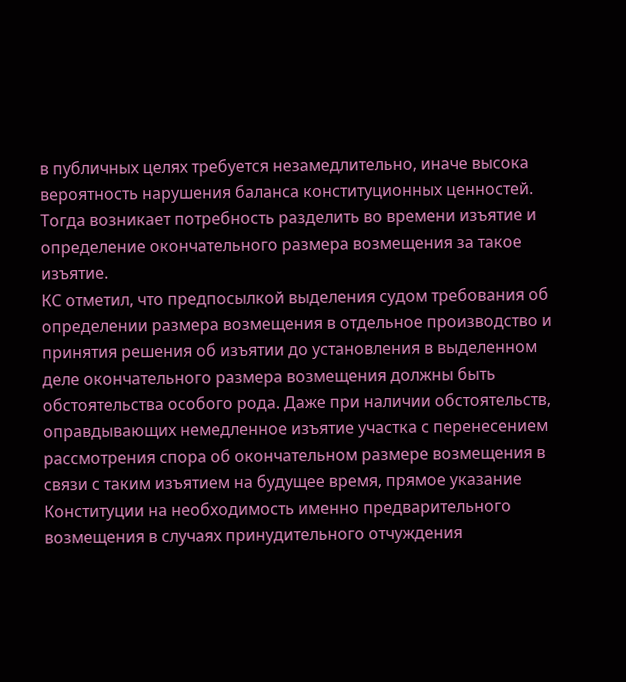в публичных целях требуется незамедлительно, иначе высока вероятность нарушения баланса конституционных ценностей. Тогда возникает потребность разделить во времени изъятие и определение окончательного размера возмещения за такое изъятие.
КС отметил, что предпосылкой выделения судом требования об определении размера возмещения в отдельное производство и принятия решения об изъятии до установления в выделенном деле окончательного размера возмещения должны быть обстоятельства особого рода. Даже при наличии обстоятельств, оправдывающих немедленное изъятие участка с перенесением рассмотрения спора об окончательном размере возмещения в связи с таким изъятием на будущее время, прямое указание Конституции на необходимость именно предварительного возмещения в случаях принудительного отчуждения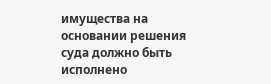имущества на основании решения суда должно быть исполнено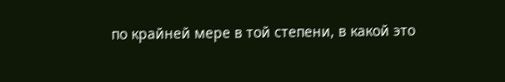по крайней мере в той степени, в какой это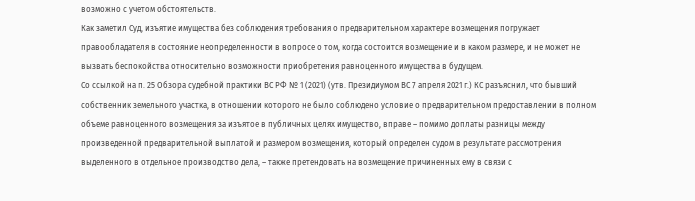возможно с учетом обстоятельств.
Как заметил Суд, изъятие имущества без соблюдения требования о предварительном характере возмещения погружает правообладателя в состояние неопределенности в вопросе о том, когда состоится возмещение и в каком размере, и не может не вызвать беспокойства относительно возможности приобретения равноценного имущества в будущем.
Со ссылкой на п. 25 Обзора судебной практики ВС РФ № 1 (2021) (утв. Президиумом ВС 7 апреля 2021 г.) КС разъяснил, что бывший собственник земельного участка, в отношении которого не было соблюдено условие о предварительном предоставлении в полном объеме равноценного возмещения за изъятое в публичных целях имущество, вправе – помимо доплаты разницы между произведенной предварительной выплатой и размером возмещения, который определен судом в результате рассмотрения выделенного в отдельное производство дела, – также претендовать на возмещение причиненных ему в связи с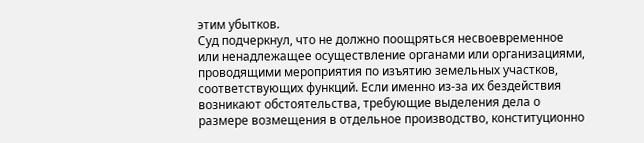этим убытков.
Суд подчеркнул, что не должно поощряться несвоевременное или ненадлежащее осуществление органами или организациями, проводящими мероприятия по изъятию земельных участков, соответствующих функций. Если именно из-за их бездействия возникают обстоятельства, требующие выделения дела о размере возмещения в отдельное производство, конституционно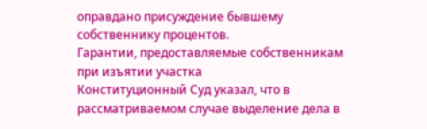оправдано присуждение бывшему собственнику процентов.
Гарантии, предоставляемые собственникам при изъятии участка
Конституционный Суд указал, что в рассматриваемом случае выделение дела в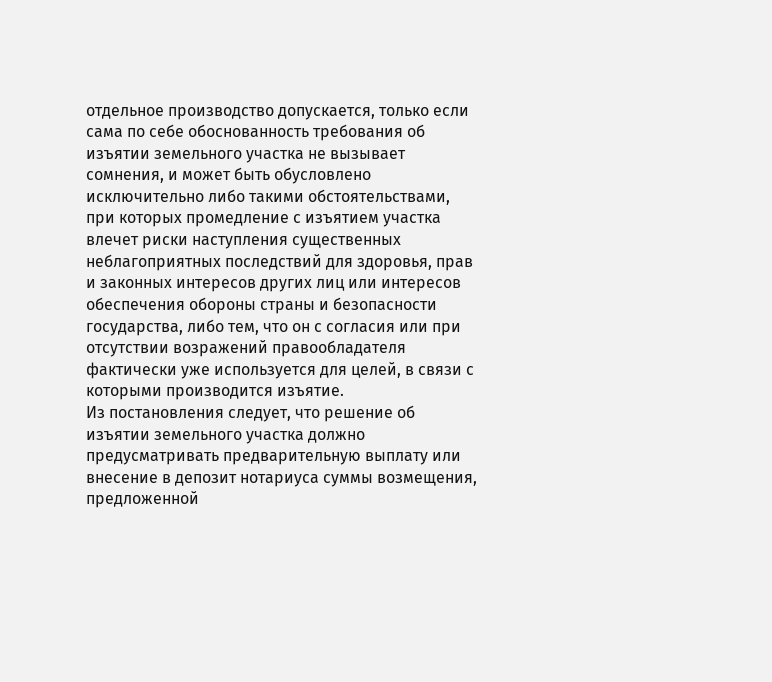отдельное производство допускается, только если сама по себе обоснованность требования об изъятии земельного участка не вызывает сомнения, и может быть обусловлено исключительно либо такими обстоятельствами, при которых промедление с изъятием участка влечет риски наступления существенных неблагоприятных последствий для здоровья, прав и законных интересов других лиц или интересов обеспечения обороны страны и безопасности государства, либо тем, что он с согласия или при отсутствии возражений правообладателя фактически уже используется для целей, в связи с которыми производится изъятие.
Из постановления следует, что решение об изъятии земельного участка должно предусматривать предварительную выплату или внесение в депозит нотариуса суммы возмещения, предложенной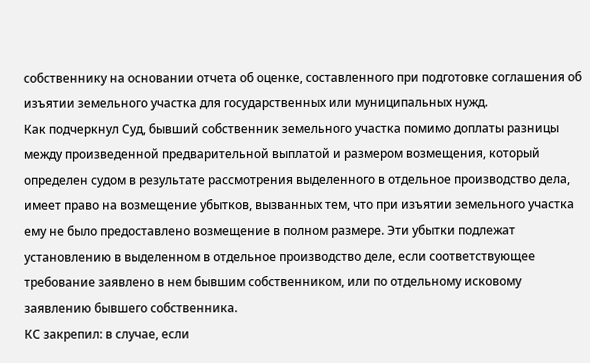собственнику на основании отчета об оценке, составленного при подготовке соглашения об изъятии земельного участка для государственных или муниципальных нужд.
Как подчеркнул Суд, бывший собственник земельного участка помимо доплаты разницы между произведенной предварительной выплатой и размером возмещения, который определен судом в результате рассмотрения выделенного в отдельное производство дела, имеет право на возмещение убытков, вызванных тем, что при изъятии земельного участка ему не было предоставлено возмещение в полном размере. Эти убытки подлежат установлению в выделенном в отдельное производство деле, если соответствующее требование заявлено в нем бывшим собственником, или по отдельному исковому заявлению бывшего собственника.
КС закрепил: в случае, если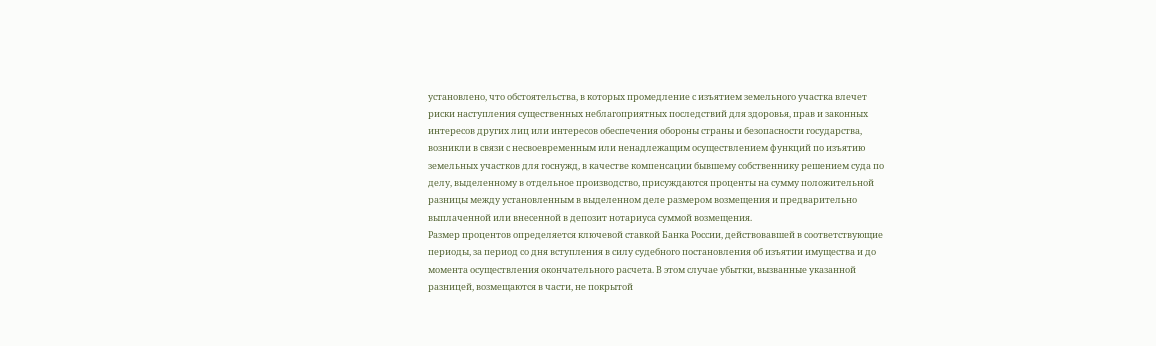установлено, что обстоятельства, в которых промедление с изъятием земельного участка влечет риски наступления существенных неблагоприятных последствий для здоровья, прав и законных интересов других лиц или интересов обеспечения обороны страны и безопасности государства, возникли в связи с несвоевременным или ненадлежащим осуществлением функций по изъятию земельных участков для госнужд, в качестве компенсации бывшему собственнику решением суда по делу, выделенному в отдельное производство, присуждаются проценты на сумму положительной разницы между установленным в выделенном деле размером возмещения и предварительно выплаченной или внесенной в депозит нотариуса суммой возмещения.
Размер процентов определяется ключевой ставкой Банка России, действовавшей в соответствующие периоды, за период со дня вступления в силу судебного постановления об изъятии имущества и до момента осуществления окончательного расчета. В этом случае убытки, вызванные указанной разницей, возмещаются в части, не покрытой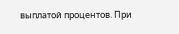выплатой процентов. При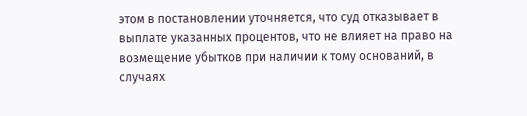этом в постановлении уточняется, что суд отказывает в выплате указанных процентов, что не влияет на право на возмещение убытков при наличии к тому оснований, в случаях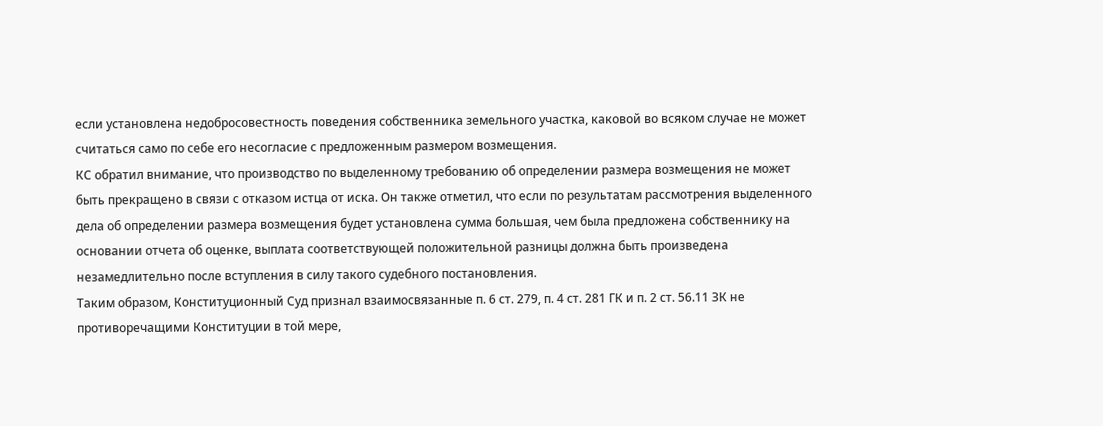если установлена недобросовестность поведения собственника земельного участка, каковой во всяком случае не может считаться само по себе его несогласие с предложенным размером возмещения.
КС обратил внимание, что производство по выделенному требованию об определении размера возмещения не может быть прекращено в связи с отказом истца от иска. Он также отметил, что если по результатам рассмотрения выделенного дела об определении размера возмещения будет установлена сумма большая, чем была предложена собственнику на основании отчета об оценке, выплата соответствующей положительной разницы должна быть произведена незамедлительно после вступления в силу такого судебного постановления.
Таким образом, Конституционный Суд признал взаимосвязанные п. 6 ст. 279, п. 4 ст. 281 ГК и п. 2 ст. 56.11 ЗК не противоречащими Конституции в той мере,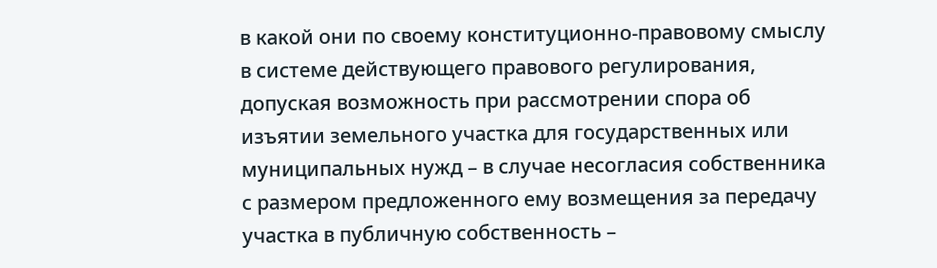в какой они по своему конституционно-правовому смыслу в системе действующего правового регулирования, допуская возможность при рассмотрении спора об изъятии земельного участка для государственных или муниципальных нужд – в случае несогласия собственника с размером предложенного ему возмещения за передачу участка в публичную собственность –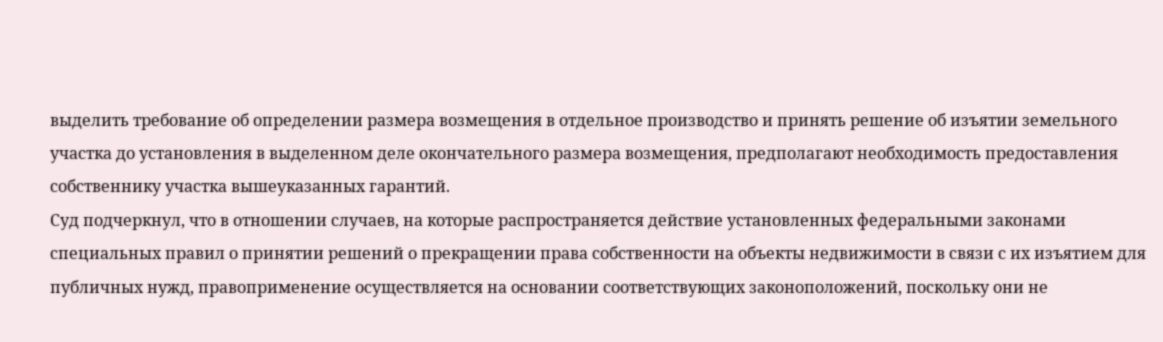выделить требование об определении размера возмещения в отдельное производство и принять решение об изъятии земельного участка до установления в выделенном деле окончательного размера возмещения, предполагают необходимость предоставления собственнику участка вышеуказанных гарантий.
Суд подчеркнул, что в отношении случаев, на которые распространяется действие установленных федеральными законами специальных правил о принятии решений о прекращении права собственности на объекты недвижимости в связи с их изъятием для публичных нужд, правоприменение осуществляется на основании соответствующих законоположений, поскольку они не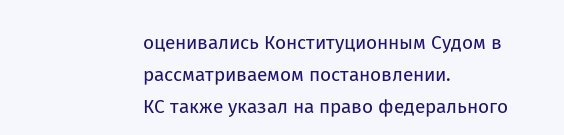оценивались Конституционным Судом в рассматриваемом постановлении.
КС также указал на право федерального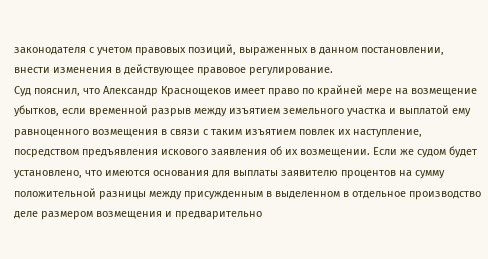законодателя с учетом правовых позиций, выраженных в данном постановлении, внести изменения в действующее правовое регулирование.
Суд пояснил, что Александр Краснощеков имеет право по крайней мере на возмещение убытков, если временной разрыв между изъятием земельного участка и выплатой ему равноценного возмещения в связи с таким изъятием повлек их наступление, посредством предъявления искового заявления об их возмещении. Если же судом будет установлено, что имеются основания для выплаты заявителю процентов на сумму положительной разницы между присужденным в выделенном в отдельное производство деле размером возмещения и предварительно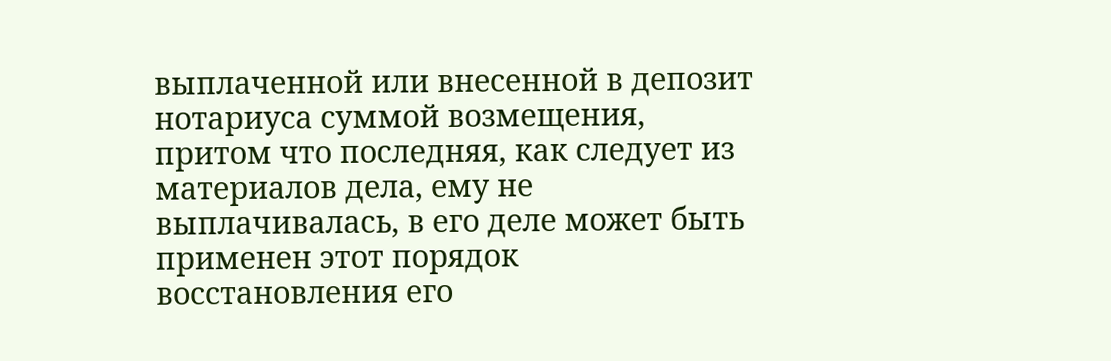выплаченной или внесенной в депозит нотариуса суммой возмещения, притом что последняя, как следует из материалов дела, ему не выплачивалась, в его деле может быть применен этот порядок восстановления его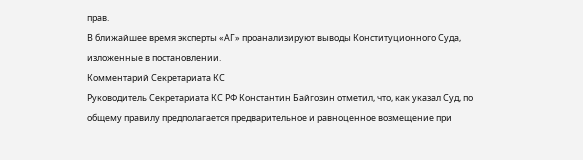прав.
В ближайшее время эксперты «АГ» проанализируют выводы Конституционного Суда, изложенные в постановлении.
Комментарий Секретариата КС
Руководитель Секретариата КС РФ Константин Байгозин отметил, что, как указал Суд, по общему правилу предполагается предварительное и равноценное возмещение при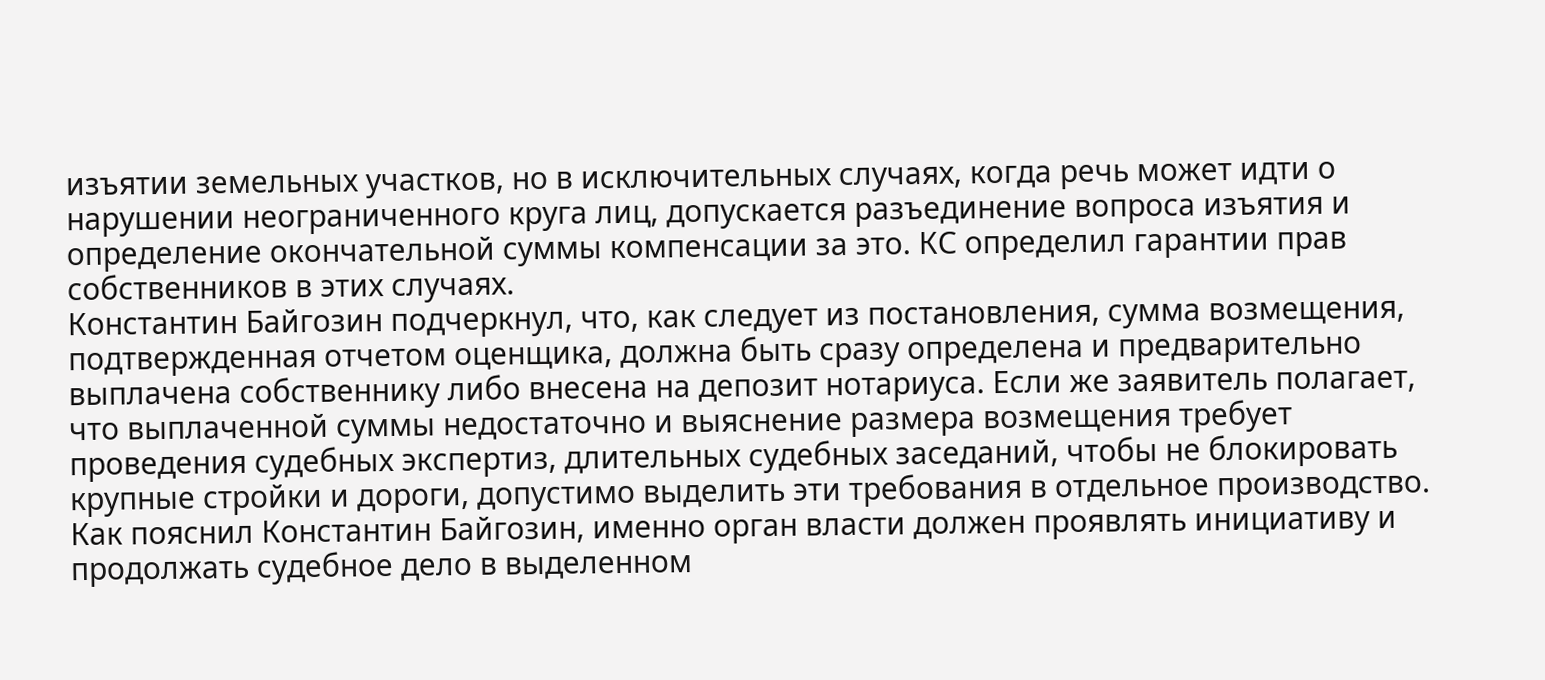изъятии земельных участков, но в исключительных случаях, когда речь может идти о нарушении неограниченного круга лиц, допускается разъединение вопроса изъятия и определение окончательной суммы компенсации за это. КС определил гарантии прав собственников в этих случаях.
Константин Байгозин подчеркнул, что, как следует из постановления, сумма возмещения, подтвержденная отчетом оценщика, должна быть сразу определена и предварительно выплачена собственнику либо внесена на депозит нотариуса. Если же заявитель полагает, что выплаченной суммы недостаточно и выяснение размера возмещения требует проведения судебных экспертиз, длительных судебных заседаний, чтобы не блокировать крупные стройки и дороги, допустимо выделить эти требования в отдельное производство. Как пояснил Константин Байгозин, именно орган власти должен проявлять инициативу и продолжать судебное дело в выделенном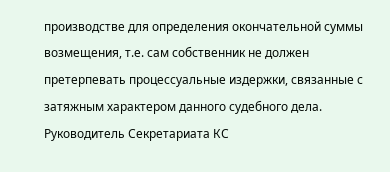производстве для определения окончательной суммы возмещения, т.е. сам собственник не должен претерпевать процессуальные издержки, связанные с затяжным характером данного судебного дела. Руководитель Секретариата КС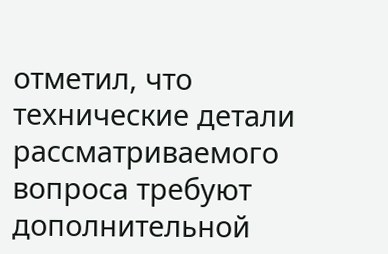отметил, что технические детали рассматриваемого вопроса требуют дополнительной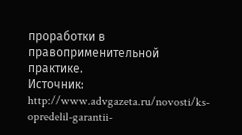проработки в правоприменительной практике.
Источник: http://www.advgazeta.ru/novosti/ks-opredelil-garantii-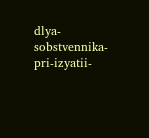dlya-sobstvennika-pri-izyatii-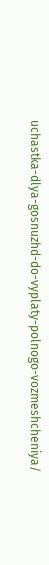uchastka-dlya-gosnuzhd-do-vyplaty-polnogo-vozmeshcheniya/